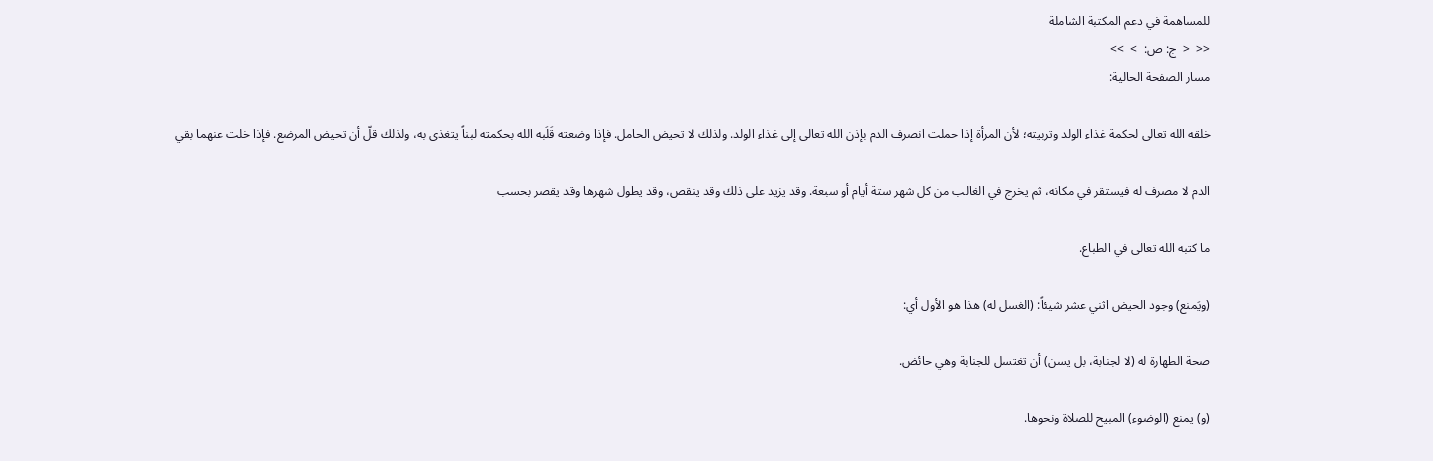للمساهمة في دعم المكتبة الشاملة
<<  <  ج: ص:  >  >>
مسار الصفحة الحالية:

خلقه الله تعالى لحكمة غذاء الولد وتربيته؛ لأن المرأة إذا حملت انصرف الدم بإذن الله تعالى إلى غذاء الولد. ولذلك لا تحيض الحامل. فإذا وضعته قَلَبه الله بحكمته لبناً يتغذى به، ولذلك قلّ أن تحيض المرضع. فإذا خلت عنهما بقي

الدم لا مصرف له فيستقر في مكانه، ثم يخرج في الغالب من كل شهر ستة أيام أو سبعة. وقد يزيد على ذلك وقد ينقص، وقد يطول شهرها وقد يقصر بحسب

ما كتبه الله تعالى في الطباع.

(ويَمنع) وجود الحيض اثني عشر شيئاً: (الغسل له) هذا هو الأول أي:

صحة الطهارة له (لا لجنابة، بل يسن) أن تغتسل للجنابة وهي حائض.

(و) يمنع (الوضوء) المبيح للصلاة ونحوها.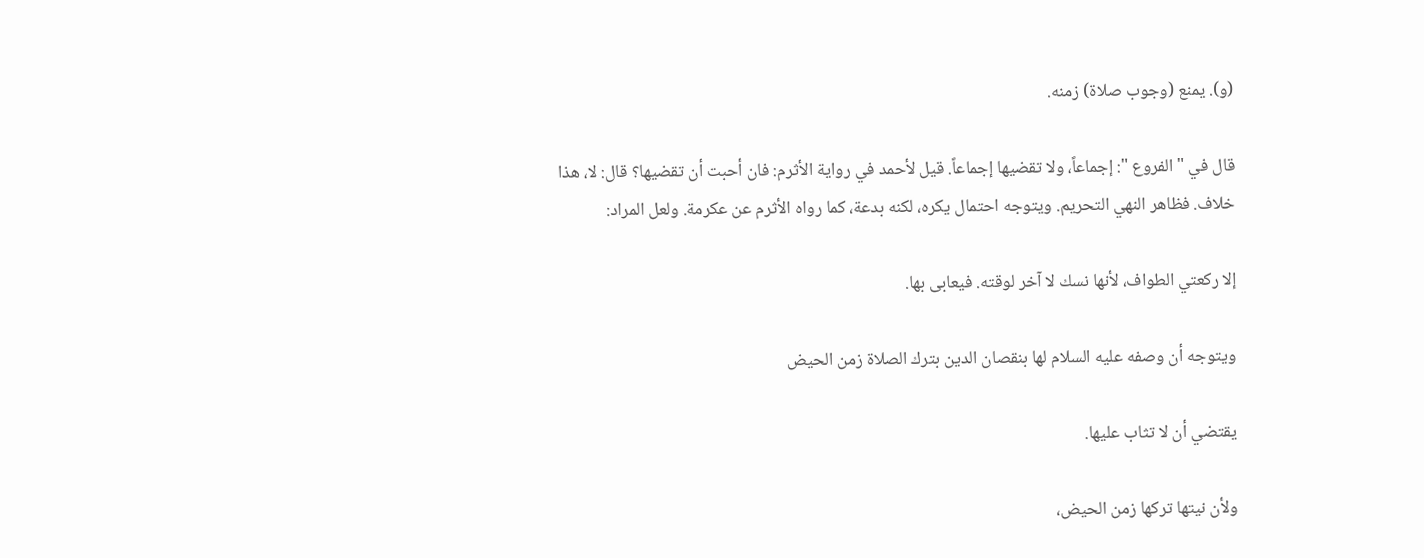(و). يمنع (وجوب صلاة) زمنه.

قال في " الفروع ": إجماعاً، ولا تقضيها إجماعاً. قيل لأحمد في رواية الأثرم: فان أحبت أن تقضيها؟ قال: لا، هذا خلاف. فظاهر النهي التحريم. ويتوجه احتمال يكره، لكنه بدعة، كما رواه الأثرم عن عكرمة. ولعل المراد:

إلا ركعتي الطواف، لأنها نسك لا آخر لوقته. فيعابى بها.

ويتوجه أن وصفه عليه السلام لها بنقصان الدين بترك الصلاة زمن الحيض

يقتضي أن لا تثاب عليها.

ولأن نيتها تركها زمن الحيض،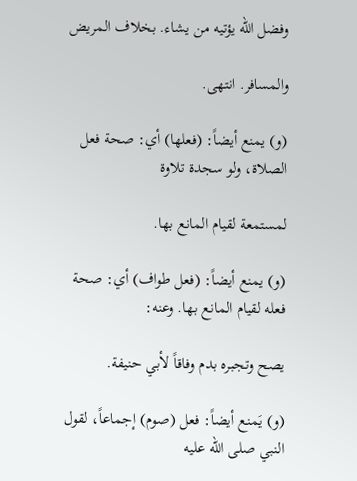وفضل الله يؤتيه من يشاء. بخلاف المريض

والمسافر. انتهى.

(و) يمنع أيضاً: (فعلها) أي: صحة فعل الصلاة، ولو سجدة تلاوة

لمستمعة لقيام المانع بها.

(و) يمنع أيضاً: (فعل طواف) أي: صحة فعله لقيام المانع بها. وعنه:

يصح وتجبره بدم وفاقاً لأبي حنيفة.

(و) يَمنع أيضاً: فعل (صوم) إجماعاً، لقول النبي صلى الله عليه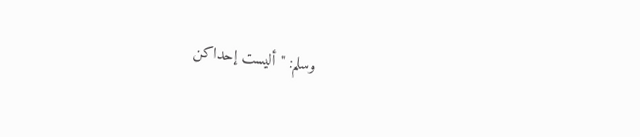وسلم: " أليست إحداكن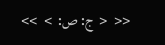<<  <  ج: ص:  >  >>